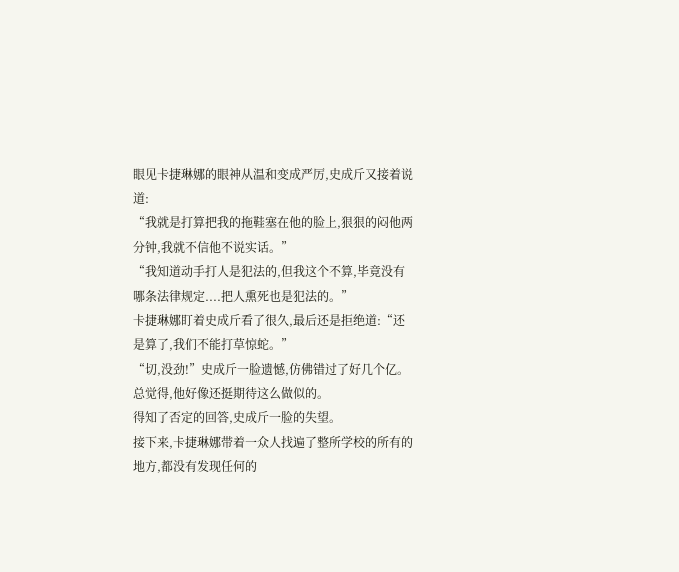眼见卡捷琳娜的眼神从温和变成严厉,史成斤又接着说道:
“我就是打算把我的拖鞋塞在他的脸上,狠狠的闷他两分钟,我就不信他不说实话。”
“我知道动手打人是犯法的,但我这个不算,毕竟没有哪条法律规定....把人熏死也是犯法的。”
卡捷琳娜盯着史成斤看了很久,最后还是拒绝道:“还是算了,我们不能打草惊蛇。”
“切,没劲!”史成斤一脸遗憾,仿佛错过了好几个亿。
总觉得,他好像还挺期待这么做似的。
得知了否定的回答,史成斤一脸的失望。
接下来,卡捷琳娜带着一众人找遍了整所学校的所有的地方,都没有发现任何的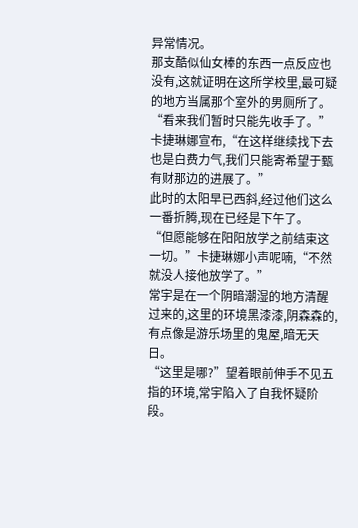异常情况。
那支酷似仙女棒的东西一点反应也没有,这就证明在这所学校里,最可疑的地方当属那个室外的男厕所了。
“看来我们暂时只能先收手了。”卡捷琳娜宣布,“在这样继续找下去也是白费力气,我们只能寄希望于甄有财那边的进展了。”
此时的太阳早已西斜,经过他们这么一番折腾,现在已经是下午了。
“但愿能够在阳阳放学之前结束这一切。”卡捷琳娜小声呢喃,“不然就没人接他放学了。”
常宇是在一个阴暗潮湿的地方清醒过来的,这里的环境黑漆漆,阴森森的,有点像是游乐场里的鬼屋,暗无天日。
“这里是哪?”望着眼前伸手不见五指的环境,常宇陷入了自我怀疑阶段。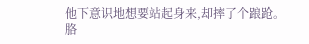他下意识地想要站起身来,却摔了个踉跄。
胳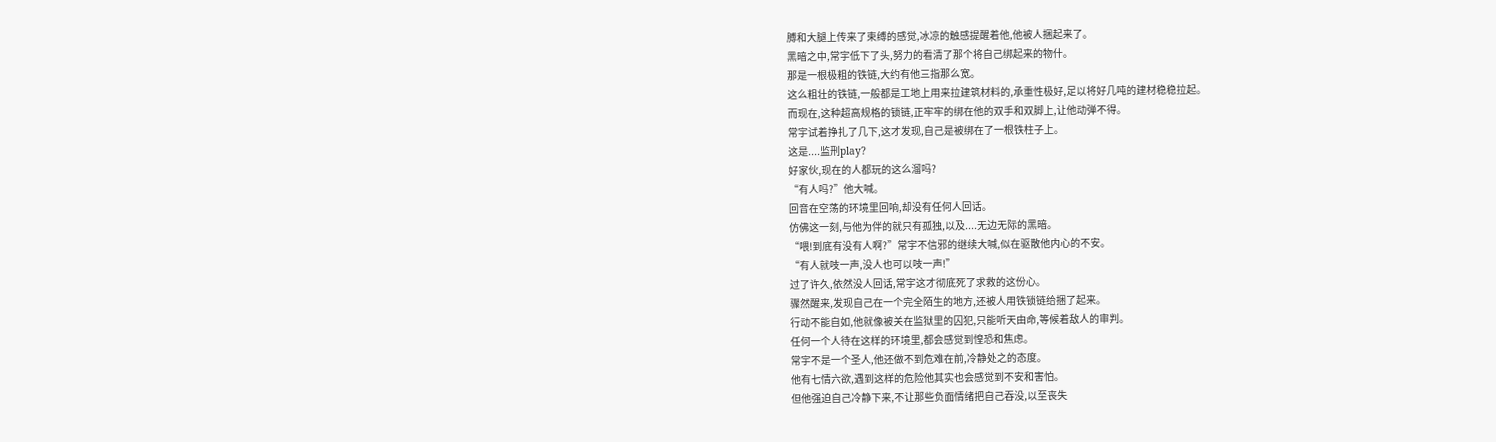膊和大腿上传来了束缚的感觉,冰凉的触感提醒着他,他被人捆起来了。
黑暗之中,常宇低下了头,努力的看清了那个将自己绑起来的物什。
那是一根极粗的铁链,大约有他三指那么宽。
这么粗壮的铁链,一般都是工地上用来拉建筑材料的,承重性极好,足以将好几吨的建材稳稳拉起。
而现在,这种超高规格的锁链,正牢牢的绑在他的双手和双脚上,让他动弹不得。
常宇试着挣扎了几下,这才发现,自己是被绑在了一根铁柱子上。
这是....监刑play?
好家伙,现在的人都玩的这么溜吗?
“有人吗?”他大喊。
回音在空荡的环境里回响,却没有任何人回话。
仿佛这一刻,与他为伴的就只有孤独,以及....无边无际的黑暗。
“喂!到底有没有人啊?”常宇不信邪的继续大喊,似在驱散他内心的不安。
“有人就吱一声,没人也可以吱一声!”
过了许久,依然没人回话,常宇这才彻底死了求救的这份心。
骤然醒来,发现自己在一个完全陌生的地方,还被人用铁锁链给捆了起来。
行动不能自如,他就像被关在监狱里的囚犯,只能听天由命,等候着敌人的审判。
任何一个人待在这样的环境里,都会感觉到惶恐和焦虑。
常宇不是一个圣人,他还做不到危难在前,冷静处之的态度。
他有七情六欲,遇到这样的危险他其实也会感觉到不安和害怕。
但他强迫自己冷静下来,不让那些负面情绪把自己吞没,以至丧失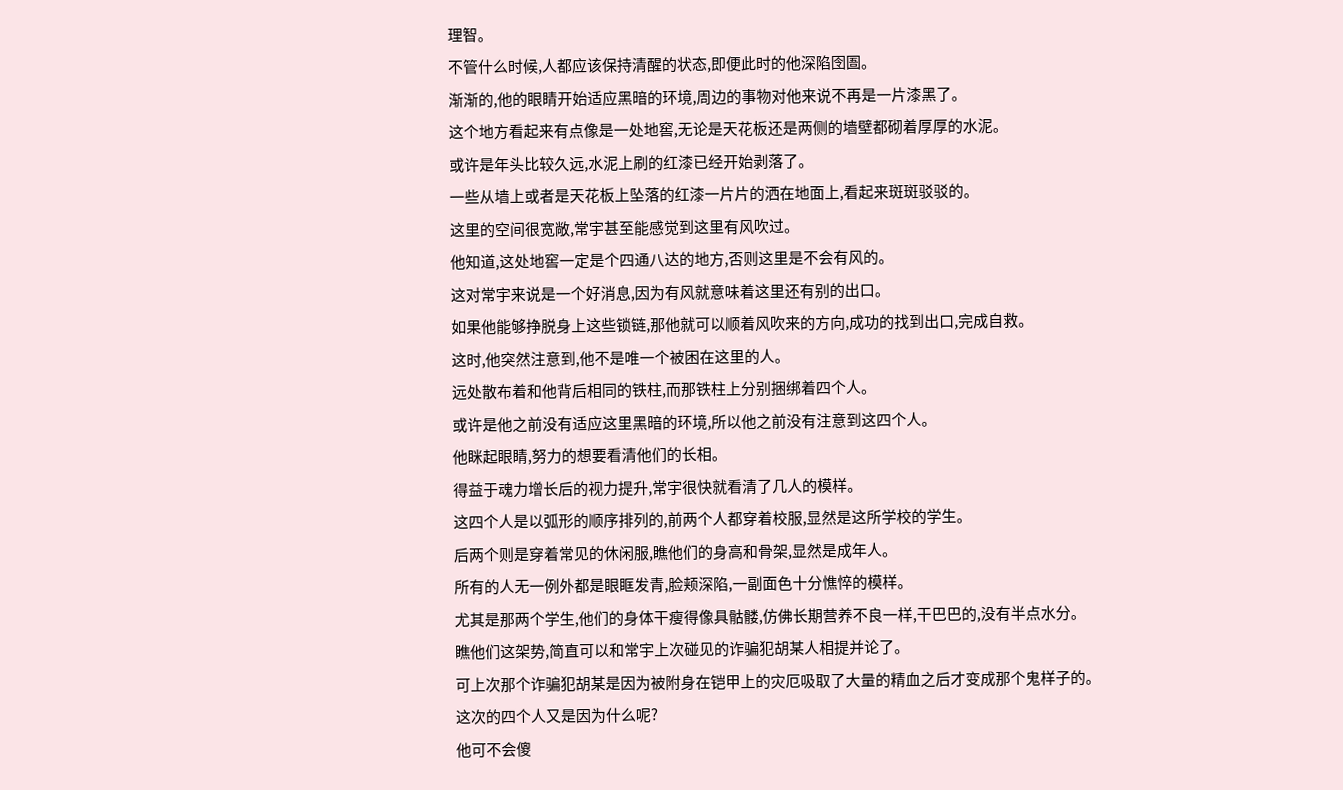理智。
不管什么时候,人都应该保持清醒的状态,即便此时的他深陷囹圄。
渐渐的,他的眼睛开始适应黑暗的环境,周边的事物对他来说不再是一片漆黑了。
这个地方看起来有点像是一处地窖,无论是天花板还是两侧的墙壁都砌着厚厚的水泥。
或许是年头比较久远,水泥上刷的红漆已经开始剥落了。
一些从墙上或者是天花板上坠落的红漆一片片的洒在地面上,看起来斑斑驳驳的。
这里的空间很宽敞,常宇甚至能感觉到这里有风吹过。
他知道,这处地窖一定是个四通八达的地方,否则这里是不会有风的。
这对常宇来说是一个好消息,因为有风就意味着这里还有别的出口。
如果他能够挣脱身上这些锁链,那他就可以顺着风吹来的方向,成功的找到出口,完成自救。
这时,他突然注意到,他不是唯一个被困在这里的人。
远处散布着和他背后相同的铁柱,而那铁柱上分别捆绑着四个人。
或许是他之前没有适应这里黑暗的环境,所以他之前没有注意到这四个人。
他眯起眼睛,努力的想要看清他们的长相。
得益于魂力增长后的视力提升,常宇很快就看清了几人的模样。
这四个人是以弧形的顺序排列的,前两个人都穿着校服,显然是这所学校的学生。
后两个则是穿着常见的休闲服,瞧他们的身高和骨架,显然是成年人。
所有的人无一例外都是眼眶发青,脸颊深陷,一副面色十分憔悴的模样。
尤其是那两个学生,他们的身体干瘦得像具骷髅,仿佛长期营养不良一样,干巴巴的,没有半点水分。
瞧他们这架势,简直可以和常宇上次碰见的诈骗犯胡某人相提并论了。
可上次那个诈骗犯胡某是因为被附身在铠甲上的灾厄吸取了大量的精血之后才变成那个鬼样子的。
这次的四个人又是因为什么呢?
他可不会傻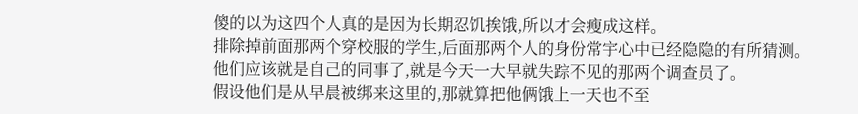傻的以为这四个人真的是因为长期忍饥挨饿,所以才会瘦成这样。
排除掉前面那两个穿校服的学生,后面那两个人的身份常宇心中已经隐隐的有所猜测。
他们应该就是自己的同事了,就是今天一大早就失踪不见的那两个调查员了。
假设他们是从早晨被绑来这里的,那就算把他俩饿上一天也不至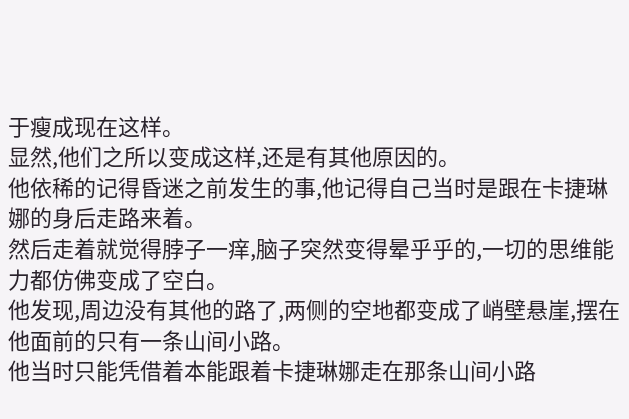于瘦成现在这样。
显然,他们之所以变成这样,还是有其他原因的。
他依稀的记得昏迷之前发生的事,他记得自己当时是跟在卡捷琳娜的身后走路来着。
然后走着就觉得脖子一痒,脑子突然变得晕乎乎的,一切的思维能力都仿佛变成了空白。
他发现,周边没有其他的路了,两侧的空地都变成了峭壁悬崖,摆在他面前的只有一条山间小路。
他当时只能凭借着本能跟着卡捷琳娜走在那条山间小路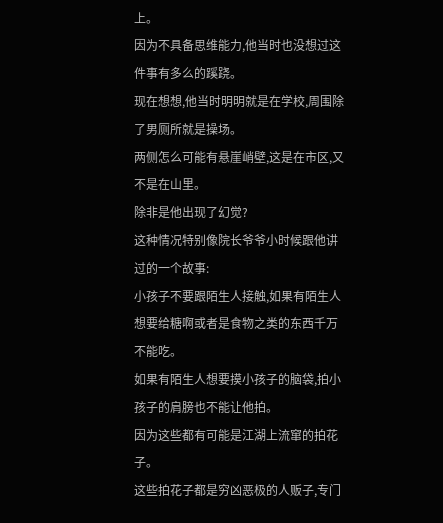上。
因为不具备思维能力,他当时也没想过这件事有多么的蹊跷。
现在想想,他当时明明就是在学校,周围除了男厕所就是操场。
两侧怎么可能有悬崖峭壁,这是在市区,又不是在山里。
除非是他出现了幻觉?
这种情况特别像院长爷爷小时候跟他讲过的一个故事:
小孩子不要跟陌生人接触,如果有陌生人想要给糖啊或者是食物之类的东西千万不能吃。
如果有陌生人想要摸小孩子的脑袋,拍小孩子的肩膀也不能让他拍。
因为这些都有可能是江湖上流窜的拍花子。
这些拍花子都是穷凶恶极的人贩子,专门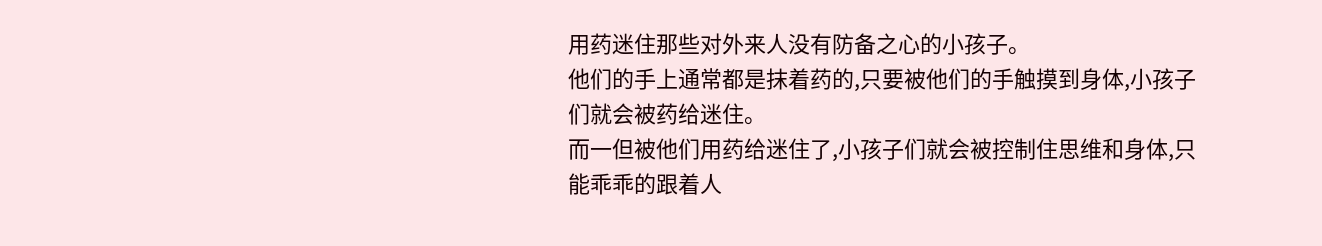用药迷住那些对外来人没有防备之心的小孩子。
他们的手上通常都是抹着药的,只要被他们的手触摸到身体,小孩子们就会被药给迷住。
而一但被他们用药给迷住了,小孩子们就会被控制住思维和身体,只能乖乖的跟着人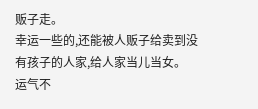贩子走。
幸运一些的,还能被人贩子给卖到没有孩子的人家,给人家当儿当女。
运气不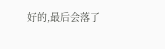好的,最后会落了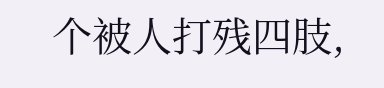个被人打残四肢,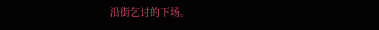沿街乞讨的下场。